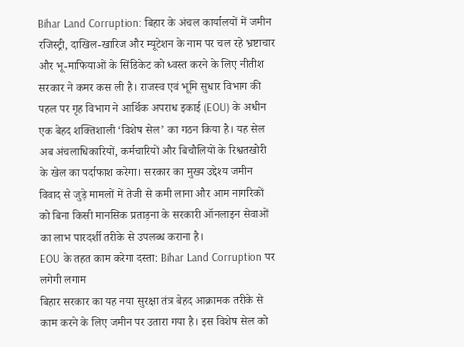Bihar Land Corruption: बिहार के अंचल कार्यालयों में जमीन रजिस्ट्री, दाखिल-खारिज और म्यूटेशन के नाम पर चल रहे भ्रष्टाचार और भू-माफियाओं के सिंडिकेट को ध्वस्त करने के लिए नीतीश सरकार ने कमर कस ली है। राजस्व एवं भूमि सुधार विभाग की पहल पर गृह विभाग ने आर्थिक अपराध इकाई (EOU) के अधीन एक बेहद शक्तिशाली ‘विशेष सेल’ का गठन किया है। यह सेल अब अंचलाधिकारियों, कर्मचारियों और बिचौलियों के रिश्वतखोरी के खेल का पर्दाफाश करेगा। सरकार का मुख्य उद्देश्य जमीन विवाद से जुड़े मामलों में तेजी से कमी लाना और आम नागरिकों को बिना किसी मानसिक प्रताड़ना के सरकारी ऑनलाइन सेवाओं का लाभ पारदर्शी तरीके से उपलब्ध कराना है।
EOU के तहत काम करेगा दस्ता: Bihar Land Corruption पर लगेगी लगाम
बिहार सरकार का यह नया सुरक्षा तंत्र बेहद आक्रामक तरीके से काम करने के लिए जमीन पर उतारा गया है। इस विशेष सेल को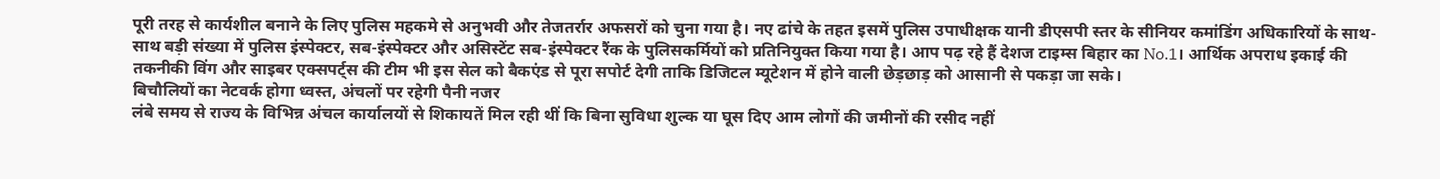पूरी तरह से कार्यशील बनाने के लिए पुलिस महकमे से अनुभवी और तेजतर्रार अफसरों को चुना गया है। नए ढांचे के तहत इसमें पुलिस उपाधीक्षक यानी डीएसपी स्तर के सीनियर कमांडिंग अधिकारियों के साथ-साथ बड़ी संख्या में पुलिस इंस्पेक्टर, सब-इंस्पेक्टर और असिस्टेंट सब-इंस्पेक्टर रैंक के पुलिसकर्मियों को प्रतिनियुक्त किया गया है। आप पढ़ रहे हैं देशज टाइम्स बिहार का No.1। आर्थिक अपराध इकाई की तकनीकी विंग और साइबर एक्सपर्ट्स की टीम भी इस सेल को बैकएंड से पूरा सपोर्ट देगी ताकि डिजिटल म्यूटेशन में होने वाली छेड़छाड़ को आसानी से पकड़ा जा सके।
बिचौलियों का नेटवर्क होगा ध्वस्त, अंचलों पर रहेगी पैनी नजर
लंबे समय से राज्य के विभिन्न अंचल कार्यालयों से शिकायतें मिल रही थीं कि बिना सुविधा शुल्क या घूस दिए आम लोगों की जमीनों की रसीद नहीं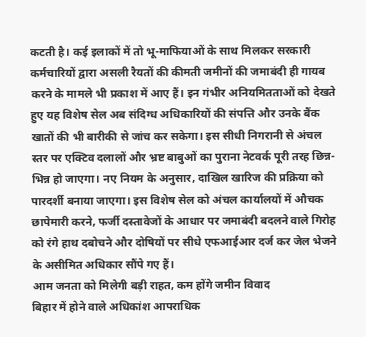कटती है। कई इलाकों में तो भू-माफियाओं के साथ मिलकर सरकारी कर्मचारियों द्वारा असली रैयतों की कीमती जमीनों की जमाबंदी ही गायब करने के मामले भी प्रकाश में आए हैं। इन गंभीर अनियमितताओं को देखते हुए यह विशेष सेल अब संदिग्ध अधिकारियों की संपत्ति और उनके बैंक खातों की भी बारीकी से जांच कर सकेगा। इस सीधी निगरानी से अंचल स्तर पर एक्टिव दलालों और भ्रष्ट बाबुओं का पुराना नेटवर्क पूरी तरह छिन्न-भिन्न हो जाएगा। नए नियम के अनुसार, दाखिल खारिज की प्रक्रिया को पारदर्शी बनाया जाएगा। इस विशेष सेल को अंचल कार्यालयों में औचक छापेमारी करने, फर्जी दस्तावेजों के आधार पर जमाबंदी बदलने वाले गिरोह को रंगे हाथ दबोचने और दोषियों पर सीधे एफआईआर दर्ज कर जेल भेजने के असीमित अधिकार सौंपे गए हैं।
आम जनता को मिलेगी बड़ी राहत, कम होंगे जमीन विवाद
बिहार में होने वाले अधिकांश आपराधिक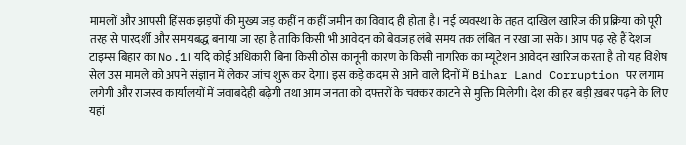मामलों और आपसी हिंसक झड़पों की मुख्य जड़ कहीं न कहीं जमीन का विवाद ही होता है। नई व्यवस्था के तहत दाखिल खारिज की प्रक्रिया को पूरी तरह से पारदर्शी और समयबद्ध बनाया जा रहा है ताकि किसी भी आवेदन को बेवजह लंबे समय तक लंबित न रखा जा सके। आप पढ़ रहे हैं देशज टाइम्स बिहार का No.1। यदि कोई अधिकारी बिना किसी ठोस कानूनी कारण के किसी नागरिक का म्यूटेशन आवेदन खारिज करता है तो यह विशेष सेल उस मामले को अपने संज्ञान में लेकर जांच शुरू कर देगा। इस कड़े कदम से आने वाले दिनों में Bihar Land Corruption पर लगाम लगेगी और राजस्व कार्यालयों में जवाबदेही बढ़ेगी तथा आम जनता को दफ्तरों के चक्कर काटने से मुक्ति मिलेगी। देश की हर बड़ी ख़बर पढ़ने के लिए यहां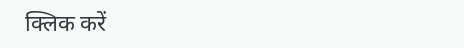क्लिक करें